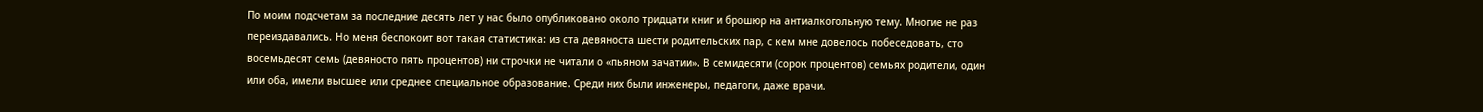По моим подсчетам за последние десять лет у нас было опубликовано около тридцати книг и брошюр на антиалкогольную тему. Многие не раз переиздавались. Но меня беспокоит вот такая статистика: из ста девяноста шести родительских пар, с кем мне довелось побеседовать, сто восемьдесят семь (девяносто пять процентов) ни строчки не читали о «пьяном зачатии». В семидесяти (сорок процентов) семьях родители, один или оба, имели высшее или среднее специальное образование. Среди них были инженеры, педагоги, даже врачи.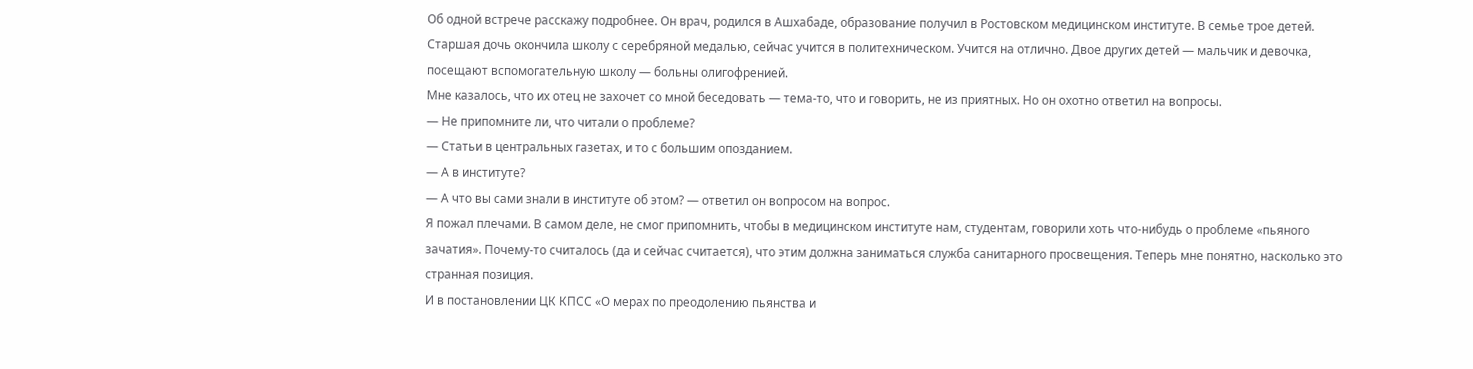Об одной встрече расскажу подробнее. Он врач, родился в Ашхабаде, образование получил в Ростовском медицинском институте. В семье трое детей. Старшая дочь окончила школу с серебряной медалью, сейчас учится в политехническом. Учится на отлично. Двое других детей — мальчик и девочка, посещают вспомогательную школу — больны олигофренией.
Мне казалось, что их отец не захочет со мной беседовать — тема-то, что и говорить, не из приятных. Но он охотно ответил на вопросы.
— Не припомните ли, что читали о проблеме?
— Статьи в центральных газетах, и то с большим опозданием.
— А в институте?
— А что вы сами знали в институте об этом? — ответил он вопросом на вопрос.
Я пожал плечами. В самом деле, не смог припомнить, чтобы в медицинском институте нам, студентам, говорили хоть что-нибудь о проблеме «пьяного зачатия». Почему-то считалось (да и сейчас считается), что этим должна заниматься служба санитарного просвещения. Теперь мне понятно, насколько это странная позиция.
И в постановлении ЦК КПСС «О мерах по преодолению пьянства и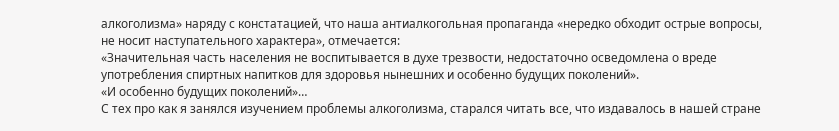алкоголизма» наряду с констатацией, что наша антиалкогольная пропаганда «нередко обходит острые вопросы, не носит наступательного характера», отмечается:
«Значительная часть населения не воспитывается в духе трезвости, недостаточно осведомлена о вреде употребления спиртных напитков для здоровья нынешних и особенно будущих поколений».
«И особенно будущих поколений»…
С тех про как я занялся изучением проблемы алкоголизма, старался читать все, что издавалось в нашей стране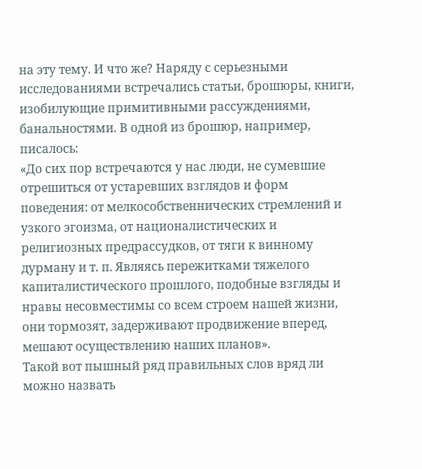на эту тему. И что же? Наряду с серьезными исследованиями встречались статьи, брошюры, книги, изобилующие примитивными рассуждениями, банальностями. В одной из брошюр, например, писалось:
«До сих пор встречаются у нас люди, не сумевшие отрешиться от устаревших взглядов и форм поведения: от мелкособственнических стремлений и узкого эгоизма, от националистических и религиозных предрассудков, от тяги к винному дурману и т. п. Являясь пережитками тяжелого капиталистического прошлого, подобные взгляды и нравы несовместимы со всем строем нашей жизни, они тормозят, задерживают продвижение вперед, мешают осуществлению наших планов».
Такой вот пышный ряд правильных слов вряд ли можно назвать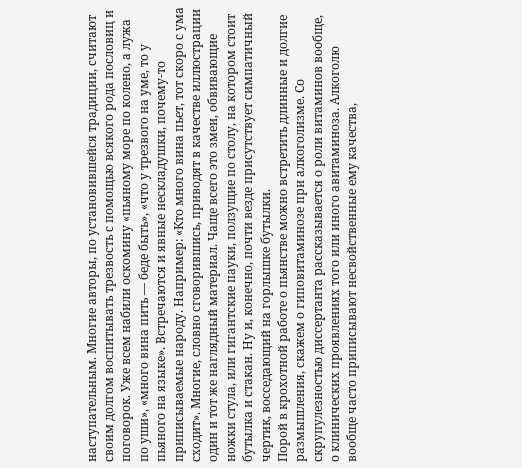наступательным. Многие авторы, по установившейся традиции, считают своим долгом воспитывать трезвость с помощью всякого рода пословиц и поговорок. Уже всем набили оскомину «пьяному море по колено, а лужа по уши», «много вина пить — беде быть», «что у трезвого на уме, то у пьяного на языке». Встречаются и явные нескладушки, почему-то приписываемые народу. Например: «Кто много вина пьет, тот скоро с ума сходит». Многие, словно сговорившись, приводят в качестве иллюстрации один и тот же наглядный материал. Чаще всего это змеи, обвивающие ножки стула, или гигантские пауки, ползущие по столу, на котором стоит бутылка и стакан. Ну и, конечно, почти везде присутствует симпатичный чертик, восседающий на горлышке бутылки.
Порой в крохотной работе о пьянстве можно встретить длинные и долгие размышления, скажем о гиповитаминозе при алкоголизме. Со скрупулезностью диссертанта рассказывается о роли витаминов вообще, о клинических проявлениях того или иного авитаминоза. Алкоголю вообще часто приписывают несвойственные ему качества,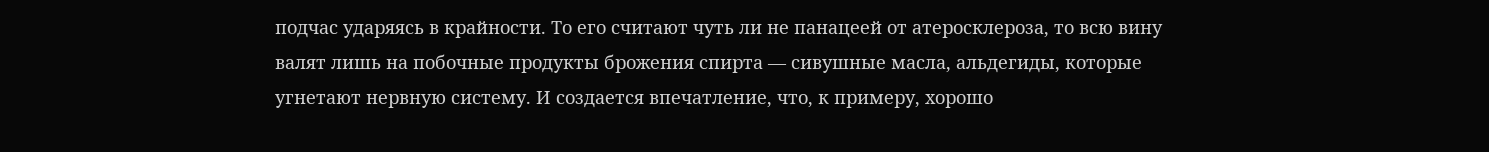подчас ударяясь в крайности. То его считают чуть ли не панацеей от атеросклероза, то всю вину валят лишь на побочные продукты брожения спирта — сивушные масла, альдегиды, которые угнетают нервную систему. И создается впечатление, что, к примеру, хорошо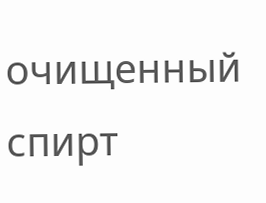очищенный спирт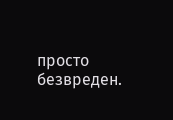просто безвреден.